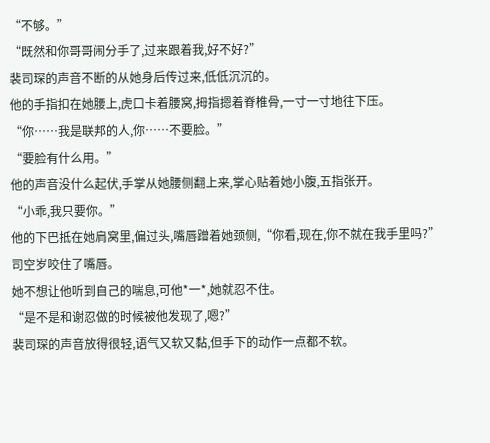“不够。”
“既然和你哥哥闹分手了,过来跟着我,好不好?”
裴司琛的声音不断的从她身后传过来,低低沉沉的。
他的手指扣在她腰上,虎口卡着腰窝,拇指摁着脊椎骨,一寸一寸地往下压。
“你……我是联邦的人,你……不要脸。”
“要脸有什么用。”
他的声音没什么起伏,手掌从她腰侧翻上来,掌心贴着她小腹,五指张开。
“小乖,我只要你。”
他的下巴抵在她肩窝里,偏过头,嘴唇蹭着她颈侧,“你看,现在,你不就在我手里吗?”
司空岁咬住了嘴唇。
她不想让他听到自己的喘息,可他*一*,她就忍不住。
“是不是和谢忍做的时候被他发现了,嗯?”
裴司琛的声音放得很轻,语气又软又黏,但手下的动作一点都不软。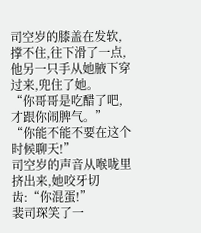司空岁的膝盖在发软,撑不住,往下滑了一点,他另一只手从她腋下穿过来,兜住了她。
“你哥哥是吃醋了吧,才跟你闹脾气。”
“你能不能不要在这个时候聊天!”
司空岁的声音从喉咙里挤出来,她咬牙切齿:“你混蛋!”
裴司琛笑了一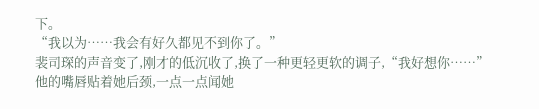下。
“我以为……我会有好久都见不到你了。”
裴司琛的声音变了,刚才的低沉收了,换了一种更轻更软的调子,“我好想你……”
他的嘴唇贴着她后颈,一点一点闻她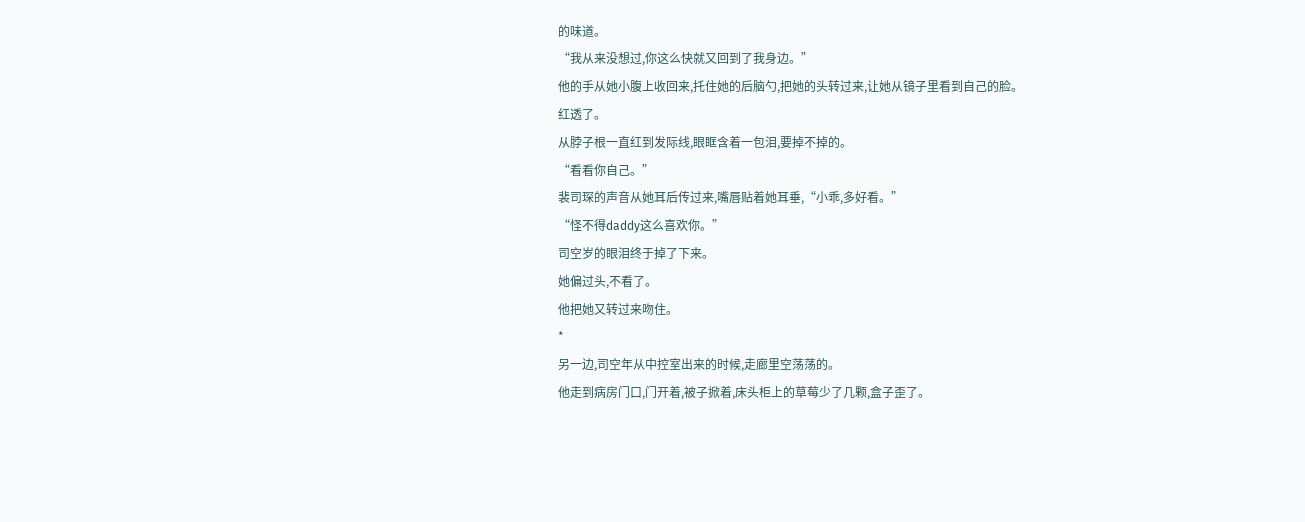的味道。
“我从来没想过,你这么快就又回到了我身边。”
他的手从她小腹上收回来,托住她的后脑勺,把她的头转过来,让她从镜子里看到自己的脸。
红透了。
从脖子根一直红到发际线,眼眶含着一包泪,要掉不掉的。
“看看你自己。”
裴司琛的声音从她耳后传过来,嘴唇贴着她耳垂,“小乖,多好看。”
“怪不得daddy这么喜欢你。”
司空岁的眼泪终于掉了下来。
她偏过头,不看了。
他把她又转过来吻住。
*
另一边,司空年从中控室出来的时候,走廊里空荡荡的。
他走到病房门口,门开着,被子掀着,床头柜上的草莓少了几颗,盒子歪了。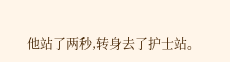他站了两秒,转身去了护士站。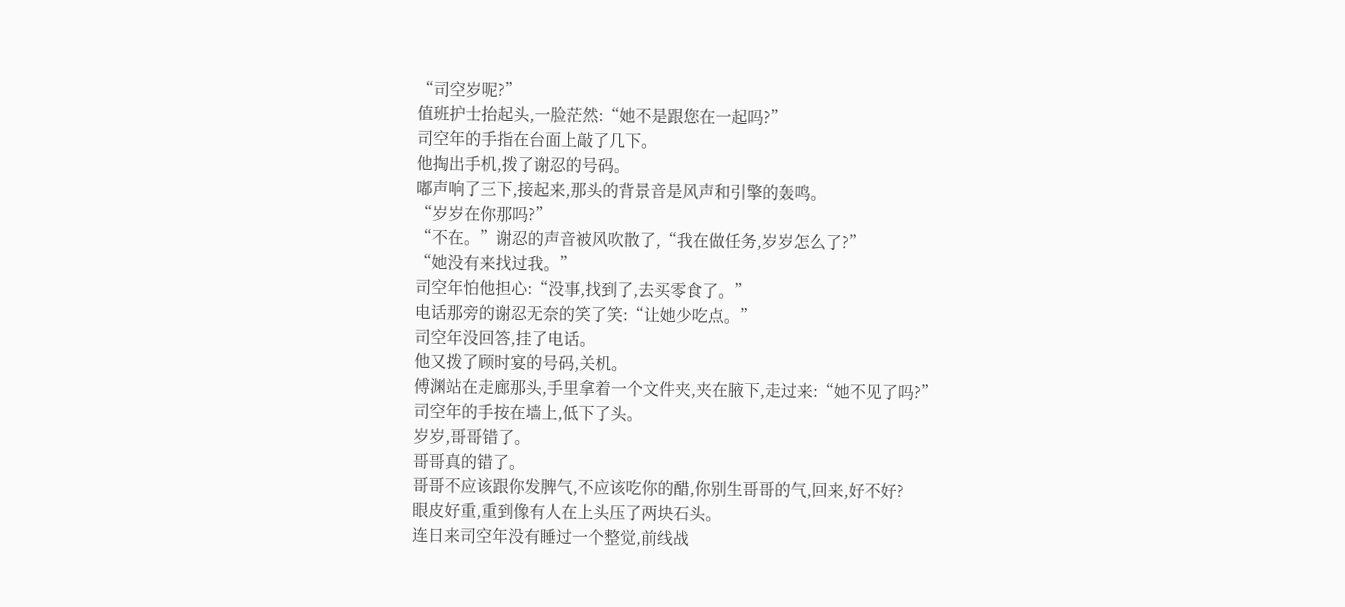“司空岁呢?”
值班护士抬起头,一脸茫然:“她不是跟您在一起吗?”
司空年的手指在台面上敲了几下。
他掏出手机,拨了谢忍的号码。
嘟声响了三下,接起来,那头的背景音是风声和引擎的轰鸣。
“岁岁在你那吗?”
“不在。”谢忍的声音被风吹散了,“我在做任务,岁岁怎么了?”
“她没有来找过我。”
司空年怕他担心:“没事,找到了,去买零食了。”
电话那旁的谢忍无奈的笑了笑:“让她少吃点。”
司空年没回答,挂了电话。
他又拨了顾时宴的号码,关机。
傅渊站在走廊那头,手里拿着一个文件夹,夹在腋下,走过来:“她不见了吗?”
司空年的手按在墙上,低下了头。
岁岁,哥哥错了。
哥哥真的错了。
哥哥不应该跟你发脾气,不应该吃你的醋,你别生哥哥的气,回来,好不好?
眼皮好重,重到像有人在上头压了两块石头。
连日来司空年没有睡过一个整觉,前线战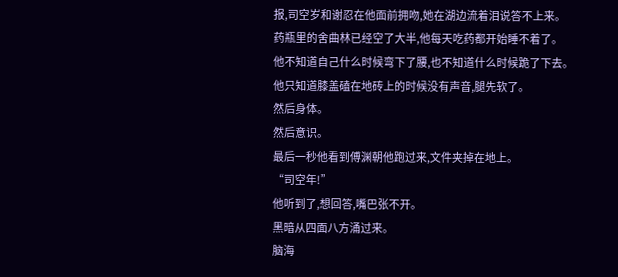报,司空岁和谢忍在他面前拥吻,她在湖边流着泪说答不上来。
药瓶里的舍曲林已经空了大半,他每天吃药都开始睡不着了。
他不知道自己什么时候弯下了腰,也不知道什么时候跪了下去。
他只知道膝盖磕在地砖上的时候没有声音,腿先软了。
然后身体。
然后意识。
最后一秒他看到傅渊朝他跑过来,文件夹掉在地上。
“司空年!”
他听到了,想回答,嘴巴张不开。
黑暗从四面八方涌过来。
脑海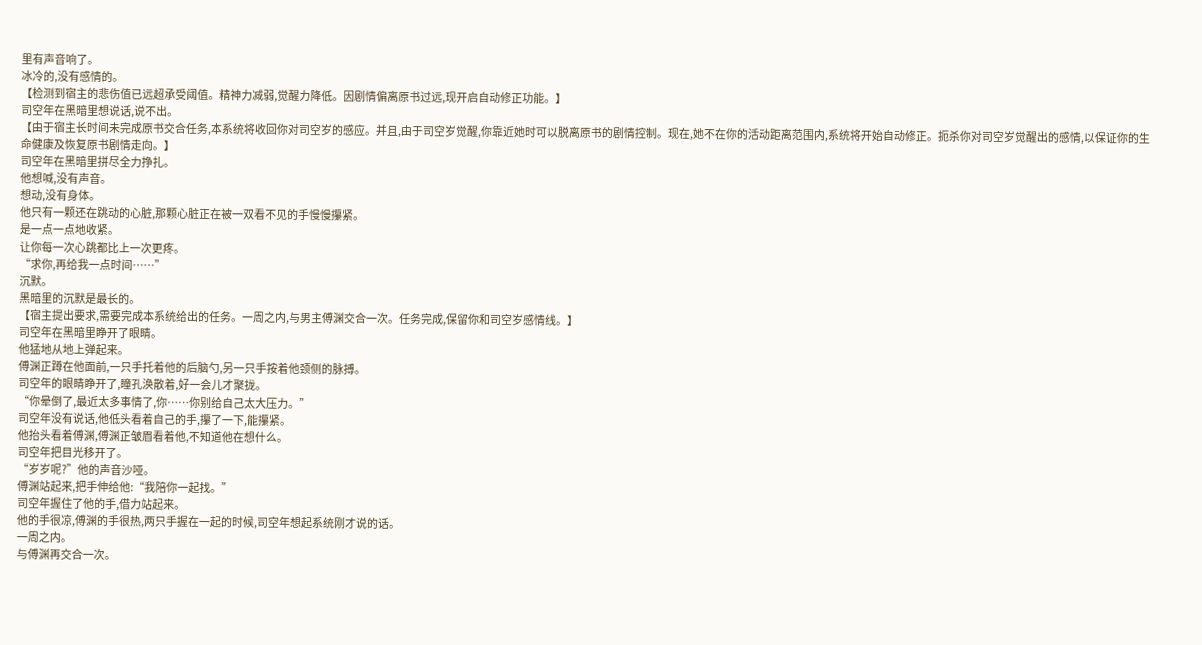里有声音响了。
冰冷的,没有感情的。
【检测到宿主的悲伤值已远超承受阈值。精神力减弱,觉醒力降低。因剧情偏离原书过远,现开启自动修正功能。】
司空年在黑暗里想说话,说不出。
【由于宿主长时间未完成原书交合任务,本系统将收回你对司空岁的感应。并且,由于司空岁觉醒,你靠近她时可以脱离原书的剧情控制。现在,她不在你的活动距离范围内,系统将开始自动修正。扼杀你对司空岁觉醒出的感情,以保证你的生命健康及恢复原书剧情走向。】
司空年在黑暗里拼尽全力挣扎。
他想喊,没有声音。
想动,没有身体。
他只有一颗还在跳动的心脏,那颗心脏正在被一双看不见的手慢慢攥紧。
是一点一点地收紧。
让你每一次心跳都比上一次更疼。
“求你,再给我一点时间……”
沉默。
黑暗里的沉默是最长的。
【宿主提出要求,需要完成本系统给出的任务。一周之内,与男主傅渊交合一次。任务完成,保留你和司空岁感情线。】
司空年在黑暗里睁开了眼睛。
他猛地从地上弹起来。
傅渊正蹲在他面前,一只手托着他的后脑勺,另一只手按着他颈侧的脉搏。
司空年的眼睛睁开了,瞳孔涣散着,好一会儿才聚拢。
“你晕倒了,最近太多事情了,你……你别给自己太大压力。”
司空年没有说话,他低头看着自己的手,攥了一下,能攥紧。
他抬头看着傅渊,傅渊正皱眉看着他,不知道他在想什么。
司空年把目光移开了。
“岁岁呢?”他的声音沙哑。
傅渊站起来,把手伸给他:“我陪你一起找。”
司空年握住了他的手,借力站起来。
他的手很凉,傅渊的手很热,两只手握在一起的时候,司空年想起系统刚才说的话。
一周之内。
与傅渊再交合一次。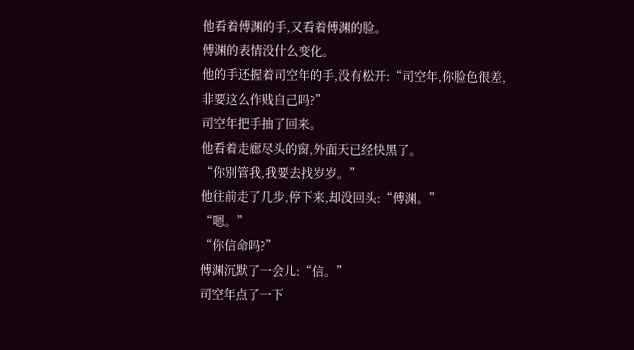他看着傅渊的手,又看着傅渊的脸。
傅渊的表情没什么变化。
他的手还握着司空年的手,没有松开:“司空年,你脸色很差,非要这么作贱自己吗?”
司空年把手抽了回来。
他看着走廊尽头的窗,外面天已经快黑了。
“你别管我,我要去找岁岁。”
他往前走了几步,停下来,却没回头:“傅渊。”
“嗯。”
“你信命吗?”
傅渊沉默了一会儿:“信。”
司空年点了一下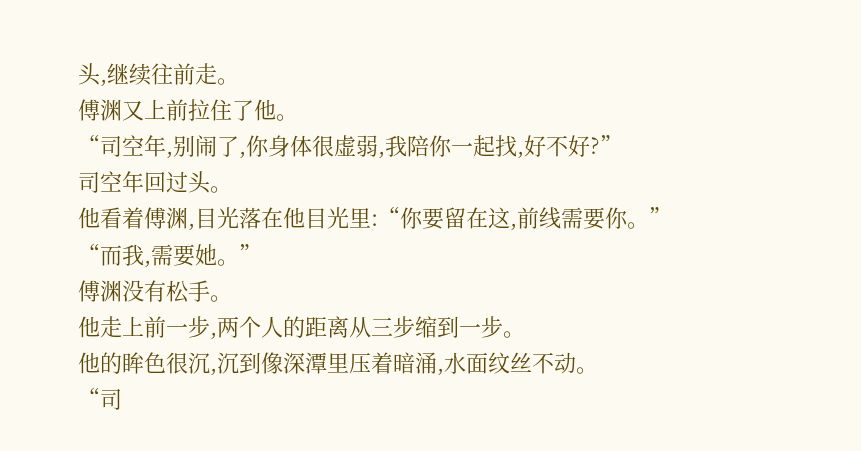头,继续往前走。
傅渊又上前拉住了他。
“司空年,别闹了,你身体很虚弱,我陪你一起找,好不好?”
司空年回过头。
他看着傅渊,目光落在他目光里:“你要留在这,前线需要你。”
“而我,需要她。”
傅渊没有松手。
他走上前一步,两个人的距离从三步缩到一步。
他的眸色很沉,沉到像深潭里压着暗涌,水面纹丝不动。
“司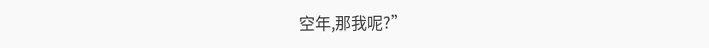空年,那我呢?”